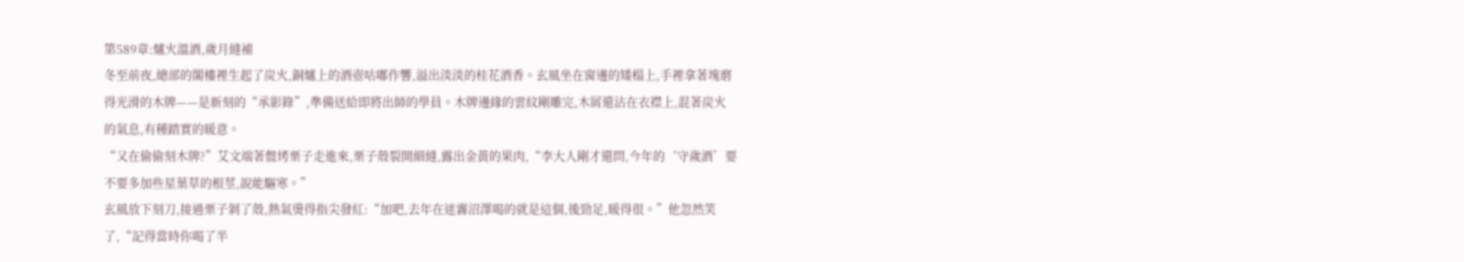第589章:爐火溫酒,歲月縫補
冬至前夜,總部的閣樓裡生起了炭火,銅爐上的酒壺咕嘟作響,溢出淡淡的桂花酒香。玄風坐在窗邊的矮榻上,手裡拿著塊磨得光滑的木牌——是新刻的“承影錄”,準備送給即將出師的學員。木牌邊緣的雲紋剛雕完,木屑還沾在衣襟上,混著炭火的氣息,有種踏實的暖意。
“又在偷偷刻木牌?”艾文端著盤烤栗子走進來,栗子殼裂開細縫,露出金黃的果肉,“李大人剛才還問,今年的‘守歲酒’要不要多加些星葉草的根莖,說能驅寒。”
玄風放下刻刀,接過栗子剝了殼,熱氣燙得指尖發紅:“加吧,去年在迷霧沼澤喝的就是這個,後勁足,暖得很。”他忽然笑了,“記得當時你喝了半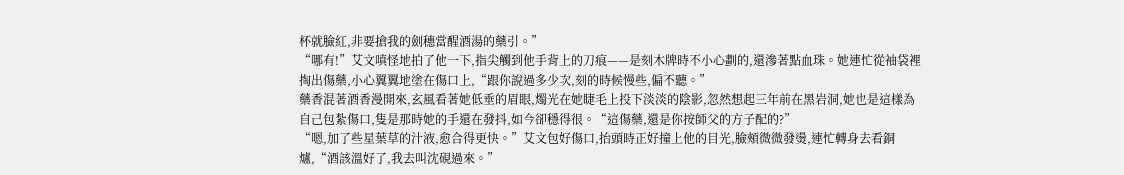杯就臉紅,非要搶我的劍穗當醒酒湯的藥引。”
“哪有!”艾文嗔怪地拍了他一下,指尖觸到他手背上的刀痕——是刻木牌時不小心劃的,還滲著點血珠。她連忙從袖袋裡掏出傷藥,小心翼翼地塗在傷口上,“跟你說過多少次,刻的時候慢些,偏不聽。”
藥香混著酒香漫開來,玄風看著她低垂的眉眼,燭光在她睫毛上投下淡淡的陰影,忽然想起三年前在黑岩洞,她也是這樣為自己包紮傷口,隻是那時她的手還在發抖,如今卻穩得很。“這傷藥,還是你按師父的方子配的?”
“嗯,加了些星葉草的汁液,愈合得更快。”艾文包好傷口,抬頭時正好撞上他的目光,臉頰微微發燙,連忙轉身去看銅爐,“酒該溫好了,我去叫沈硯過來。”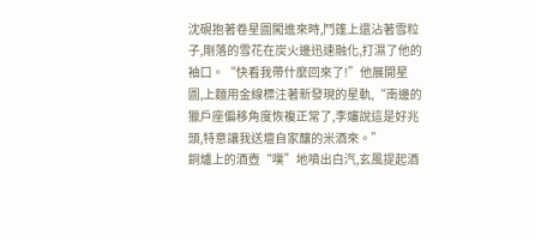沈硯抱著卷星圖闖進來時,鬥篷上還沾著雪粒子,剛落的雪花在炭火邊迅速融化,打濕了他的袖口。“快看我帶什麼回來了!”他展開星圖,上麵用金線標注著新發現的星軌,“南邊的獵戶座偏移角度恢複正常了,李嬸說這是好兆頭,特意讓我送壇自家釀的米酒來。”
銅爐上的酒壺“噗”地噴出白汽,玄風提起酒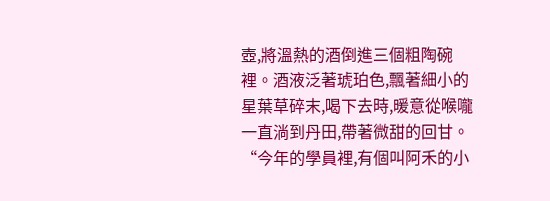壺,將溫熱的酒倒進三個粗陶碗裡。酒液泛著琥珀色,飄著細小的星葉草碎末,喝下去時,暖意從喉嚨一直淌到丹田,帶著微甜的回甘。
“今年的學員裡,有個叫阿禾的小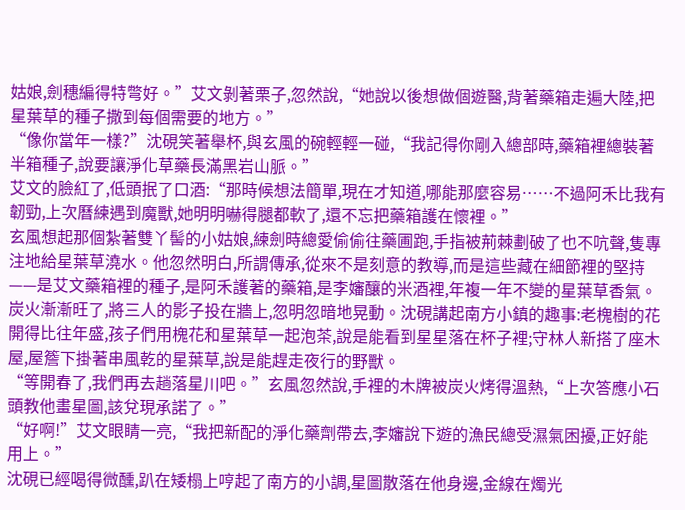姑娘,劍穗編得特彆好。”艾文剝著栗子,忽然說,“她說以後想做個遊醫,背著藥箱走遍大陸,把星葉草的種子撒到每個需要的地方。”
“像你當年一樣?”沈硯笑著舉杯,與玄風的碗輕輕一碰,“我記得你剛入總部時,藥箱裡總裝著半箱種子,說要讓淨化草藥長滿黑岩山脈。”
艾文的臉紅了,低頭抿了口酒:“那時候想法簡單,現在才知道,哪能那麼容易……不過阿禾比我有韌勁,上次曆練遇到魔獸,她明明嚇得腿都軟了,還不忘把藥箱護在懷裡。”
玄風想起那個紮著雙丫髻的小姑娘,練劍時總愛偷偷往藥圃跑,手指被荊棘劃破了也不吭聲,隻專注地給星葉草澆水。他忽然明白,所謂傳承,從來不是刻意的教導,而是這些藏在細節裡的堅持——是艾文藥箱裡的種子,是阿禾護著的藥箱,是李嬸釀的米酒裡,年複一年不變的星葉草香氣。
炭火漸漸旺了,將三人的影子投在牆上,忽明忽暗地晃動。沈硯講起南方小鎮的趣事:老槐樹的花開得比往年盛,孩子們用槐花和星葉草一起泡茶,說是能看到星星落在杯子裡;守林人新搭了座木屋,屋簷下掛著串風乾的星葉草,說是能趕走夜行的野獸。
“等開春了,我們再去趟落星川吧。”玄風忽然說,手裡的木牌被炭火烤得溫熱,“上次答應小石頭教他畫星圖,該兌現承諾了。”
“好啊!”艾文眼睛一亮,“我把新配的淨化藥劑帶去,李嬸說下遊的漁民總受濕氣困擾,正好能用上。”
沈硯已經喝得微醺,趴在矮榻上哼起了南方的小調,星圖散落在他身邊,金線在燭光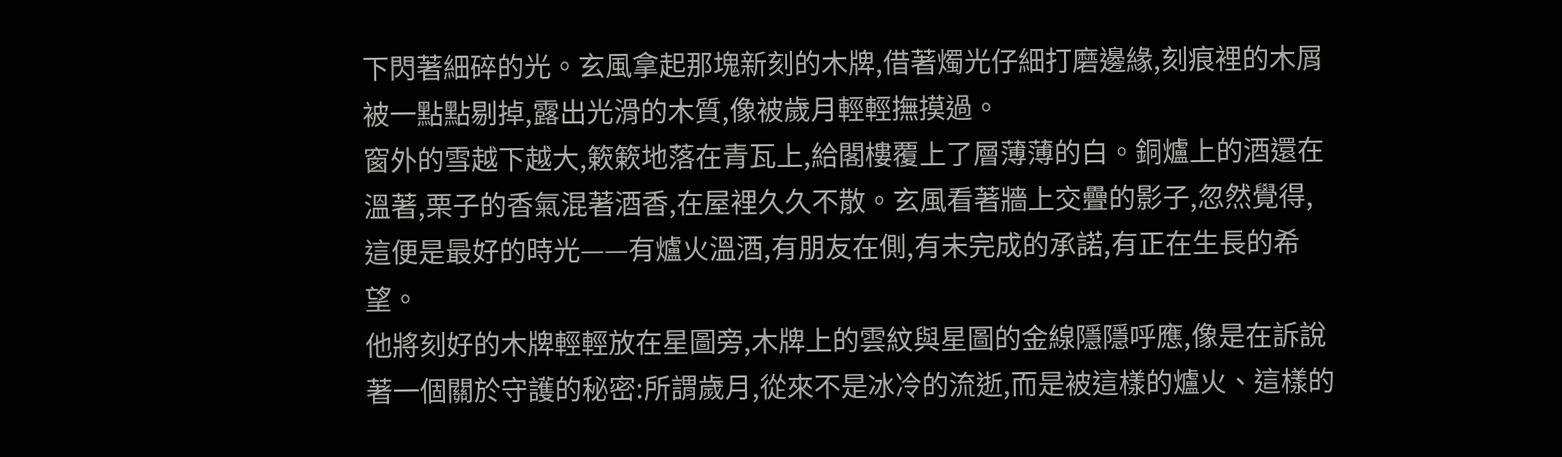下閃著細碎的光。玄風拿起那塊新刻的木牌,借著燭光仔細打磨邊緣,刻痕裡的木屑被一點點剔掉,露出光滑的木質,像被歲月輕輕撫摸過。
窗外的雪越下越大,簌簌地落在青瓦上,給閣樓覆上了層薄薄的白。銅爐上的酒還在溫著,栗子的香氣混著酒香,在屋裡久久不散。玄風看著牆上交疊的影子,忽然覺得,這便是最好的時光——有爐火溫酒,有朋友在側,有未完成的承諾,有正在生長的希望。
他將刻好的木牌輕輕放在星圖旁,木牌上的雲紋與星圖的金線隱隱呼應,像是在訴說著一個關於守護的秘密:所謂歲月,從來不是冰冷的流逝,而是被這樣的爐火、這樣的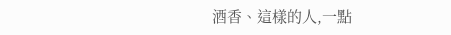酒香、這樣的人,一點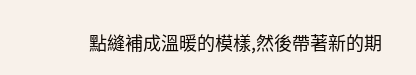點縫補成溫暖的模樣,然後帶著新的期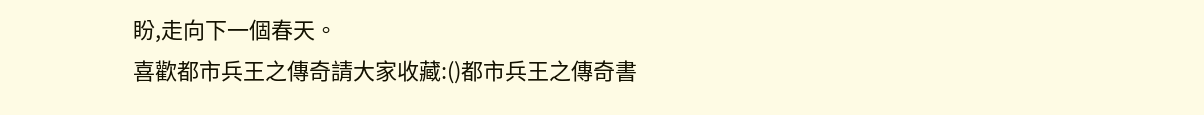盼,走向下一個春天。
喜歡都市兵王之傳奇請大家收藏:()都市兵王之傳奇書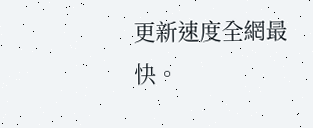更新速度全網最快。